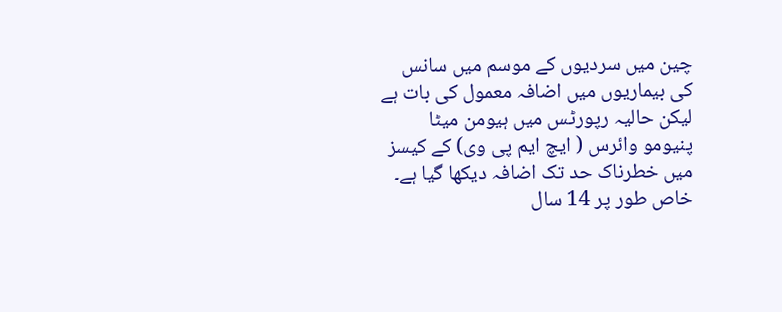چین میں سردیوں کے موسم میں سانس کی بیماریوں میں اضافہ معمول کی بات ہے لیکن حالیہ رپورٹس میں ہیومن میٹا پنیومو وائرس ( ایچ ایم پی وی) کے کیسز میں خطرناک حد تک اضافہ دیکھا گیا ہے۔ خاص طور پر 14 سال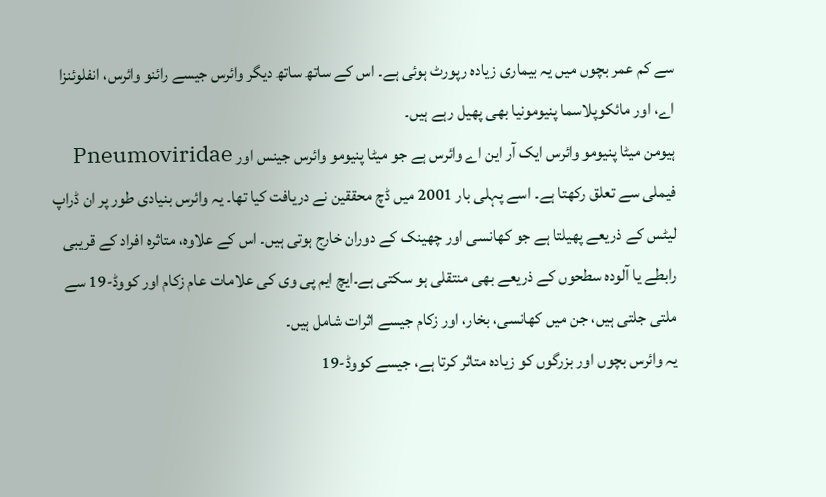سے کم عمر بچوں میں یہ بیماری زیادہ رپورٹ ہوئی ہے۔ اس کے ساتھ ساتھ دیگر وائرس جیسے رائنو وائرس، انفلوئنزا اے، اور مائکوپلاسما پنیومونیا بھی پھیل رہے ہیں۔
ہیومن میٹا پنیومو وائرس ایک آر این اے وائرس ہے جو میٹا پنیومو وائرس جینس اور Pneumoviridae فیملی سے تعلق رکھتا ہے۔ اسے پہلی بار 2001 میں ڈچ محققین نے دریافت کیا تھا۔ یہ وائرس بنیادی طور پر ان ڈراپ لیٹس کے ذریعے پھیلتا ہے جو کھانسی اور چھینک کے دوران خارج ہوتی ہیں۔ اس کے علاوہ، متاثرہ افراد کے قریبی رابطے یا آلودہ سطحوں کے ذریعے بھی منتقلی ہو سکتی ہے۔ایچ ایم پی وی کی علامات عام زکام اور کووڈ-19 سے ملتی جلتی ہیں، جن میں کھانسی، بخار، اور زکام جیسے اثرات شامل ہیں۔
یہ وائرس بچوں اور بزرگوں کو زیادہ متاثر کرتا ہے، جیسے کووڈ-19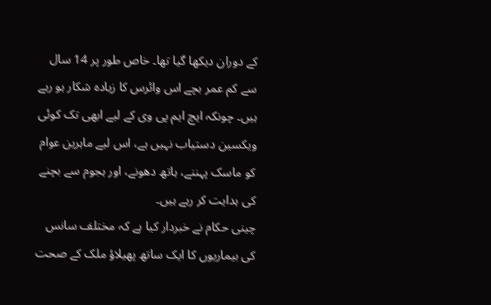کے دوران دیکھا گیا تھا۔ خاص طور پر 14 سال سے کم عمر بچے اس وائرس کا زیادہ شکار ہو رہے ہیں۔ چونکہ ایچ ایم پی وی کے لیے ابھی تک کوئی ویکسین دستیاب نہیں ہے، اس لیے ماہرین عوام کو ماسک پہننے، ہاتھ دھونے، اور ہجوم سے بچنے کی ہدایت کر رہے ہیں۔
چینی حکام نے خبردار کیا ہے کہ مختلف سانس کی بیماریوں کا ایک ساتھ پھیلاؤ ملک کے صحت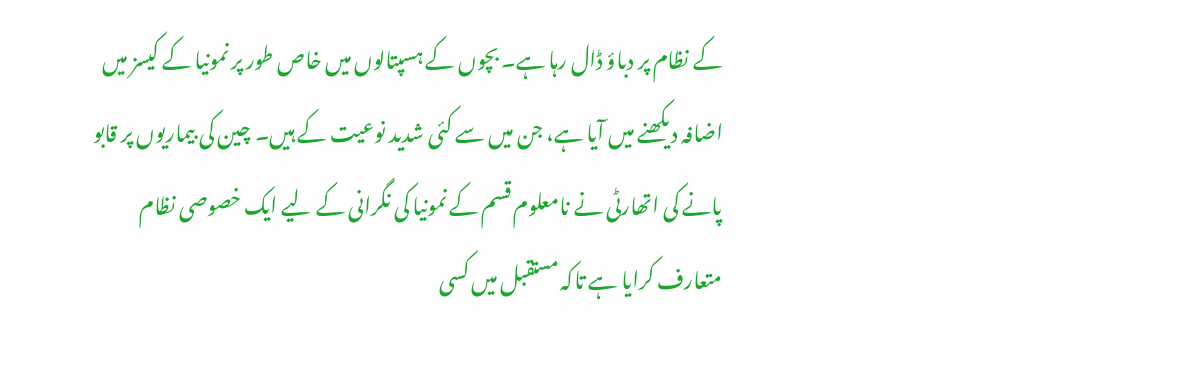کے نظام پر دباؤ ڈال رہا ہے۔ بچوں کے ہسپتالوں میں خاص طور پر نمونیا کے کیسز میں اضافہ دیکھنے میں آیا ہے، جن میں سے کئی شدید نوعیت کے ہیں۔ چین کی بیماریوں پر قابو پانے کی اتھارٹی نے نامعلوم قسم کے نمونیا کی نگرانی کے لیے ایک خصوصی نظام متعارف کرایا ہے تاکہ مستقبل میں کسی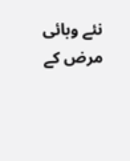نئے وبائی مرض کے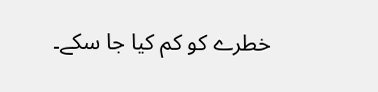خطرے کو کم کیا جا سکے۔